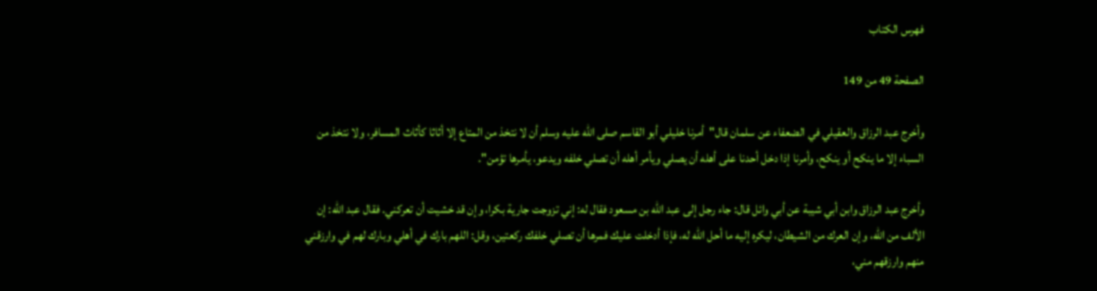فهرس الكتاب

الصفحة 49 من 149

وأخرج عبد الرزاق والعقيلي في الضعفاء عن سلمان قال"أمرنا خليلي أبو القاسم صلى الله عليه وسلم أن لا نتخذ من المتاع إلا أثاثا كأثاث المسافر، ولا نتخذ من السباء إلا ما ينكح أو ينكح، وأمرنا إذا دخل أحدنا على أهله أن يصلي ويأمر أهله أن تصلي خلفه ويدعو، يأمرها تؤمن".

وأخرج عبد الرزاق وابن أبي شيبة عن أبي وائل قال: جاء رجل إلى عبد الله بن مسعود فقال له: إني تزوجت جارية بكرا، وإن قد خشيت أن تعركني. فقال عبد الله: إن الألف من الله، وإن العرك من الشيطان، ليكره إليه ما أحل الله له، فإذا أدخلت عليك فمرها أن تصلي خلفك ركعتين، وقل: اللهم بارك في أهلي وبارك لهم في وارزقني منهم وارزقهم مني،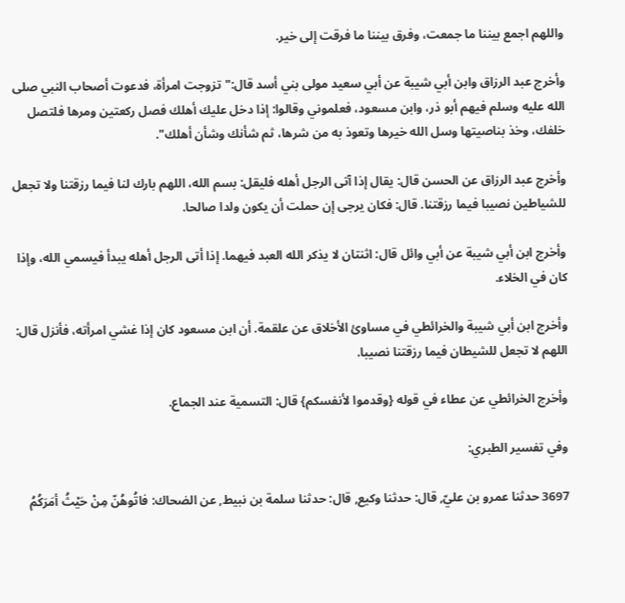واللهم اجمع بيننا ما جمعت، وفرق بيننا ما فرقت إلى خير.

وأخرج عبد الرزاق وابن أبي شيبة عن أبي سعيد مولى بني أسد قال:"تزوجت امرأة، فدعوت أصحاب النبي صلى الله عليه وسلم فيهم أبو ذر، وابن مسعود، فعلموني وقالوا: إذا دخل عليك أهلك فصل ركعتين ومرها فلتصل خلفك، وخذ بناصيتها وسل الله خيرها وتعوذ به من شرها، ثم شأنك وشأن أهلك".

وأخرج عبد الرزاق عن الحسن قال: يقال إذا آتى الرجل أهله فليقل: بسم الله، اللهم بارك لنا فيما رزقتنا ولا تجعل للشياطين نصيبا فيما رزقتنا. قال: فكان يرجى إن حملت أن يكون ولدا صالحا.

وأخرج ابن أبي شيبة عن أبي وائل قال: اثنتان لا يذكر الله العبد فيهما. إذا أتى الرجل أهله يبدأ فيسمي الله، وإذا كان في الخلاء.

وأخرج ابن أبي شيبة والخرائطي في مساوئ الأخلاق عن علقمة. أن ابن مسعود كان إذا غشي امرأته، فأنزل قال: اللهم لا تجعل للشيطان فيما رزقتنا نصيبا.

وأخرج الخرائطي عن عطاء في قوله {وقدموا لأنفسكم} قال: التسمية عند الجماع.

وفي تفسير الطبري:

3697 حدثنا عمرو بن عليّ, قال: حدثنا وكيع, قال: حدثنا سلمة بن نبيط, عن الضحاك: فاتُوهُنّ مِنْ حَيْثُ أمَرَكُمُ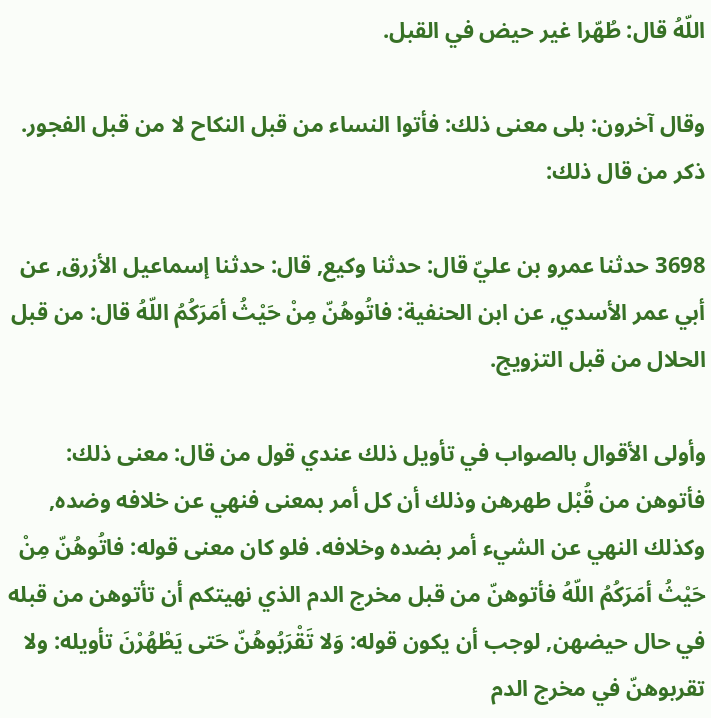اللّهُ قال: طُهّرا غير حيض في القبل.

وقال آخرون: بلى معنى ذلك: فأتوا النساء من قبل النكاح لا من قبل الفجور. ذكر من قال ذلك:

3698 حدثنا عمرو بن عليّ قال: حدثنا وكيع, قال: حدثنا إسماعيل الأزرق, عن أبي عمر الأسدي, عن ابن الحنفية: فاتُوهُنّ مِنْ حَيْثُ أمَرَكُمُ اللّهُ قال: من قبل الحلال من قبل التزويج.

وأولى الأقوال بالصواب في تأويل ذلك عندي قول من قال: معنى ذلك: فأتوهن من قُبْل طهرهن وذلك أن كل أمر بمعنى فنهي عن خلافه وضده, وكذلك النهي عن الشيء أمر بضده وخلافه. فلو كان معنى قوله: فاتُوهُنّ مِنْ حَيْثُ أمَرَكُمُ اللّهُ فأتوهنّ من قبل مخرج الدم الذي نهيتكم أن تأتوهن من قبله في حال حيضهن, لوجب أن يكون قوله: وَلا تَقْرَبُوهُنّ حَتى يَطْهُرْنَ تأويله: ولا تقربوهنّ في مخرج الدم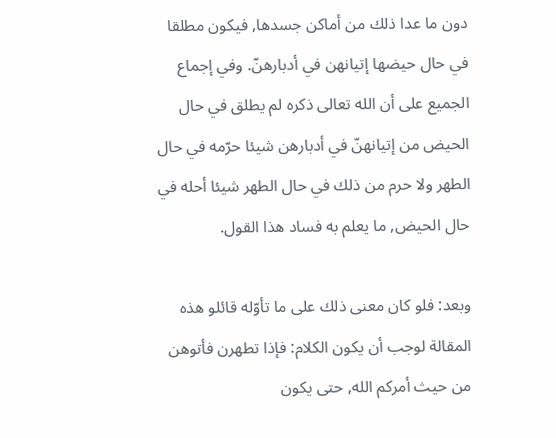دون ما عدا ذلك من أماكن جسدها, فيكون مطلقا في حال حيضها إتيانهن في أدبارهنّ. وفي إجماع الجميع على أن الله تعالى ذكره لم يطلق في حال الحيض من إتيانهنّ في أدبارهن شيئا حرّمه في حال الطهر ولا حرم من ذلك في حال الطهر شيئا أحله في حال الحيض, ما يعلم به فساد هذا القول.

وبعد: فلو كان معنى ذلك على ما تأوّله قائلو هذه المقالة لوجب أن يكون الكلام: فإذا تطهرن فأتوهن من حيث أمركم الله, حتى يكون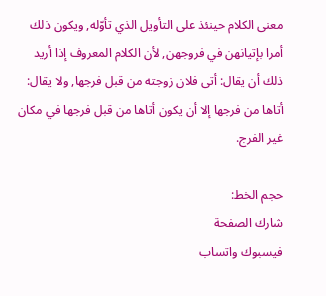معنى الكلام حينئذ على التأويل الذي تأوّله, ويكون ذلك أمرا بإتيانهن في فروجهن, لأن الكلام المعروف إذا أريد ذلك أن يقال: أتى فلان زوجته من قبل فرجها, ولا يقال: أتاها من فرجها إلا أن يكون أتاها من قبل فرجها في مكان غير الفرج.

حجم الخط:
شارك الصفحة
فيسبوك واتساب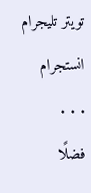تويتر تليجرام انستجرام
. . .
فضلًا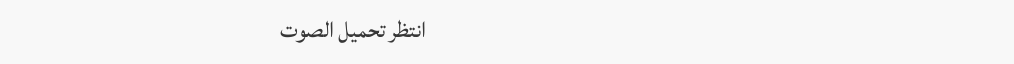انتظر تحميل الصوت